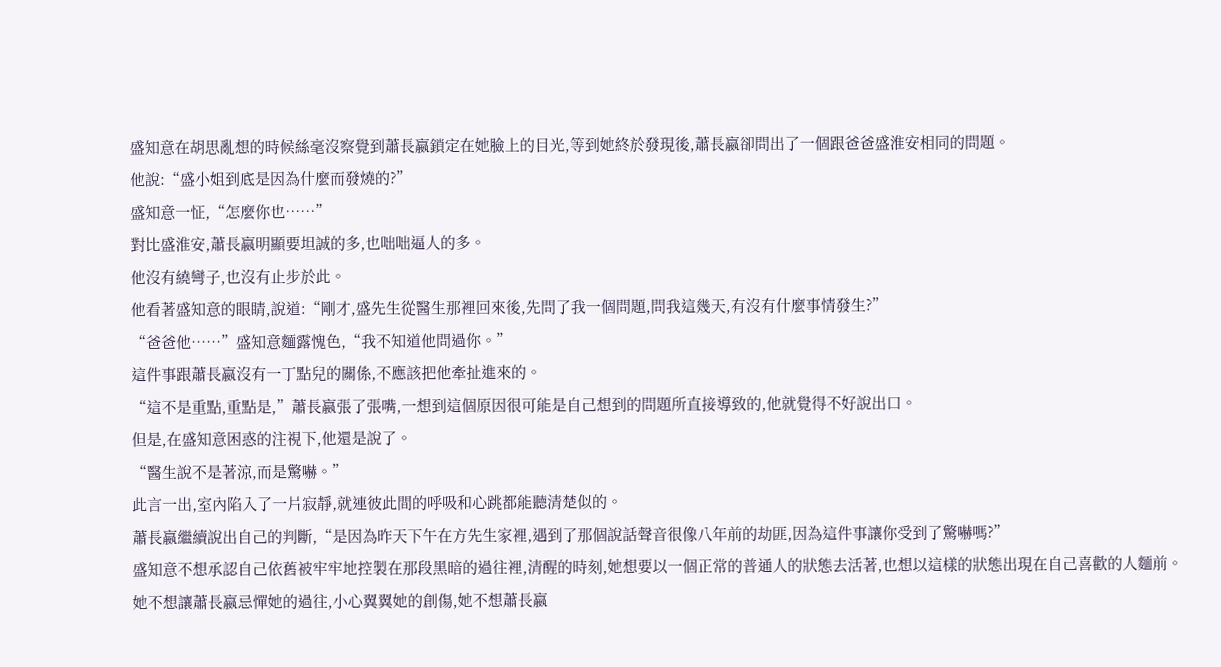盛知意在胡思亂想的時候絲毫沒察覺到蕭長嬴鎖定在她臉上的目光,等到她終於發現後,蕭長嬴卻問出了一個跟爸爸盛淮安相同的問題。
他說:“盛小姐到底是因為什麼而發燒的?”
盛知意一怔,“怎麼你也……”
對比盛淮安,蕭長嬴明顯要坦誠的多,也咄咄逼人的多。
他沒有繞彎子,也沒有止步於此。
他看著盛知意的眼睛,說道:“剛才,盛先生從醫生那裡回來後,先問了我一個問題,問我這幾天,有沒有什麼事情發生?”
“爸爸他……”盛知意麵露愧色,“我不知道他問過你。”
這件事跟蕭長嬴沒有一丁點兒的關係,不應該把他牽扯進來的。
“這不是重點,重點是,”蕭長嬴張了張嘴,一想到這個原因很可能是自己想到的問題所直接導致的,他就覺得不好說出口。
但是,在盛知意困惑的注視下,他還是說了。
“醫生說不是著涼,而是驚嚇。”
此言一出,室內陷入了一片寂靜,就連彼此間的呼吸和心跳都能聽清楚似的。
蕭長嬴繼續說出自己的判斷,“是因為昨天下午在方先生家裡,遇到了那個說話聲音很像八年前的劫匪,因為這件事讓你受到了驚嚇嗎?”
盛知意不想承認自己依舊被牢牢地控製在那段黑暗的過往裡,清醒的時刻,她想要以一個正常的普通人的狀態去活著,也想以這樣的狀態出現在自己喜歡的人麵前。
她不想讓蕭長嬴忌憚她的過往,小心翼翼她的創傷,她不想蕭長嬴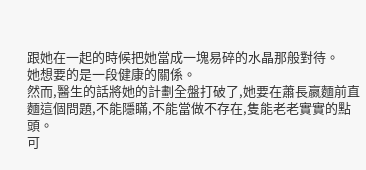跟她在一起的時候把她當成一塊易碎的水晶那般對待。
她想要的是一段健康的關係。
然而,醫生的話將她的計劃全盤打破了,她要在蕭長嬴麵前直麵這個問題,不能隱瞞,不能當做不存在,隻能老老實實的點頭。
可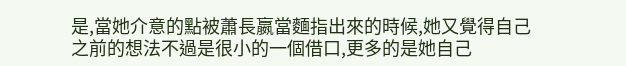是,當她介意的點被蕭長嬴當麵指出來的時候,她又覺得自己之前的想法不過是很小的一個借口,更多的是她自己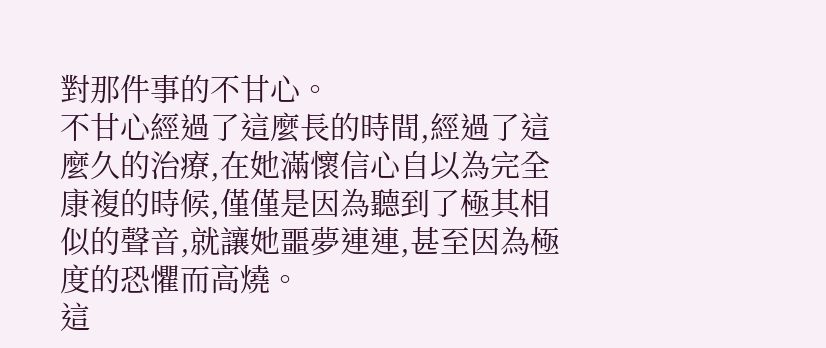對那件事的不甘心。
不甘心經過了這麼長的時間,經過了這麼久的治療,在她滿懷信心自以為完全康複的時候,僅僅是因為聽到了極其相似的聲音,就讓她噩夢連連,甚至因為極度的恐懼而高燒。
這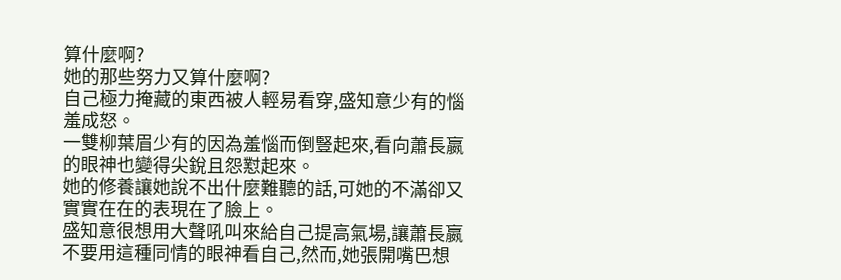算什麼啊?
她的那些努力又算什麼啊?
自己極力掩藏的東西被人輕易看穿,盛知意少有的惱羞成怒。
一雙柳葉眉少有的因為羞惱而倒豎起來,看向蕭長嬴的眼神也變得尖銳且怨懟起來。
她的修養讓她說不出什麼難聽的話,可她的不滿卻又實實在在的表現在了臉上。
盛知意很想用大聲吼叫來給自己提高氣場,讓蕭長嬴不要用這種同情的眼神看自己,然而,她張開嘴巴想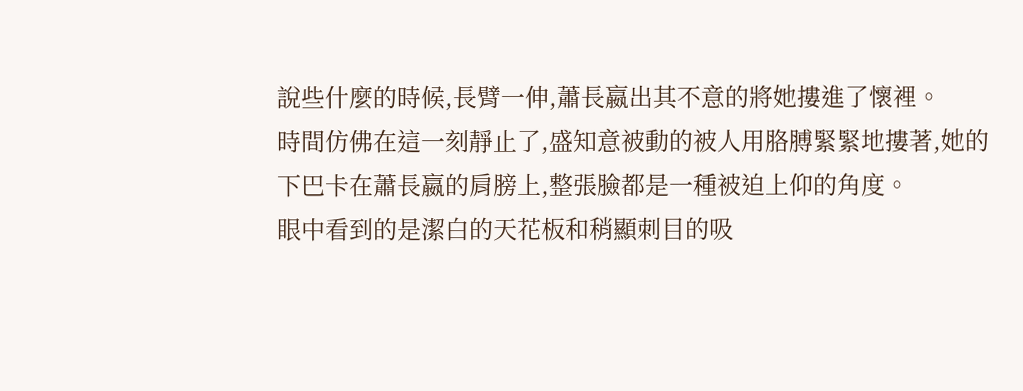說些什麼的時候,長臂一伸,蕭長嬴出其不意的將她摟進了懷裡。
時間仿佛在這一刻靜止了,盛知意被動的被人用胳膊緊緊地摟著,她的下巴卡在蕭長嬴的肩膀上,整張臉都是一種被迫上仰的角度。
眼中看到的是潔白的天花板和稍顯刺目的吸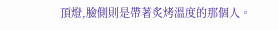頂燈,臉側則是帶著炙烤溫度的那個人。